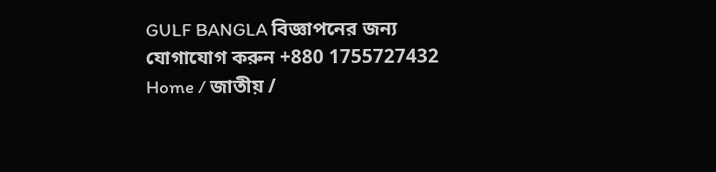GULF BANGLA বিজ্ঞাপনের জন্য যোগাযোগ করুন +880 1755727432
Home / জাতীয় /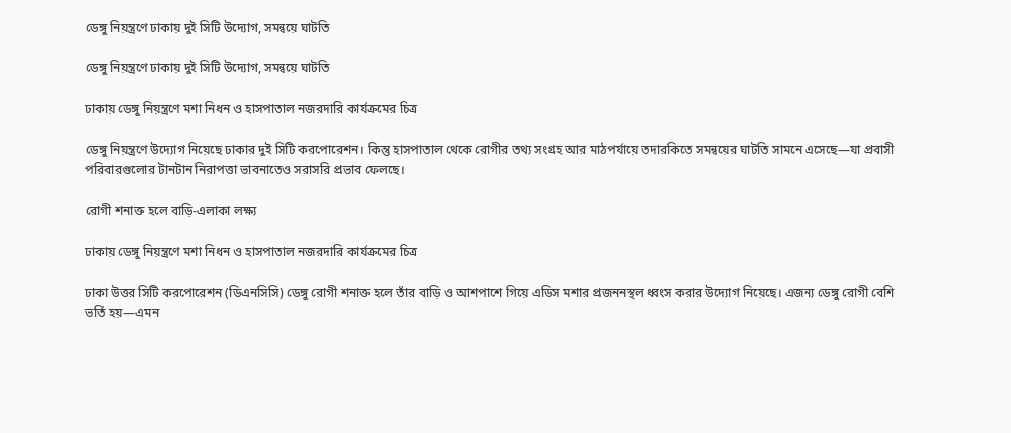ডেঙ্গু নিয়ন্ত্রণে ঢাকায় দুই সিটি উদ্যোগ, সমন্বয়ে ঘাটতি

ডেঙ্গু নিয়ন্ত্রণে ঢাকায় দুই সিটি উদ্যোগ, সমন্বয়ে ঘাটতি

ঢাকায় ডেঙ্গু নিয়ন্ত্রণে মশা নিধন ও হাসপাতাল নজরদারি কার্যক্রমের চিত্র

ডেঙ্গু নিয়ন্ত্রণে উদ্যোগ নিয়েছে ঢাকার দুই সিটি করপোরেশন। কিন্তু হাসপাতাল থেকে রোগীর তথ্য সংগ্রহ আর মাঠপর্যায়ে তদারকিতে সমন্বয়ের ঘাটতি সামনে এসেছে—যা প্রবাসী পরিবারগুলোর টানটান নিরাপত্তা ভাবনাতেও সরাসরি প্রভাব ফেলছে।

রোগী শনাক্ত হলে বাড়ি-এলাকা লক্ষ্য

ঢাকায় ডেঙ্গু নিয়ন্ত্রণে মশা নিধন ও হাসপাতাল নজরদারি কার্যক্রমের চিত্র

ঢাকা উত্তর সিটি করপোরেশন (ডিএনসিসি) ডেঙ্গু রোগী শনাক্ত হলে তাঁর বাড়ি ও আশপাশে গিয়ে এডিস মশার প্রজননস্থল ধ্বংস করার উদ্যোগ নিয়েছে। এজন্য ডেঙ্গু রোগী বেশি ভর্তি হয়—এমন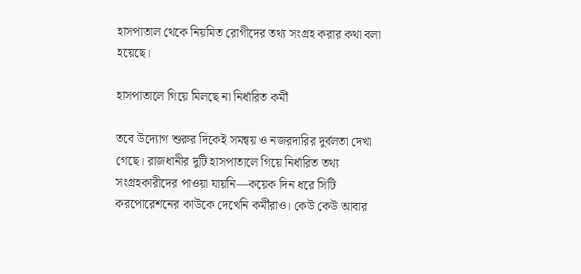হাসপাতাল থেকে নিয়মিত রোগীদের তথ্য সংগ্রহ করার কথা বলা হয়েছে।

হাসপাতালে গিয়ে মিলছে না নির্ধারিত কর্মী

তবে উদ্যোগ শুরুর দিকেই সমন্বয় ও নজরদারির দুর্বলতা দেখা গেছে। রাজধানীর দুটি হাসপাতালে গিয়ে নির্ধারিত তথ্য সংগ্রহকারীদের পাওয়া যায়নি—কয়েক দিন ধরে সিটি করপোরেশনের কাউকে দেখেনি কর্মীরাও। কেউ কেউ আবার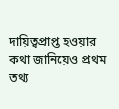দায়িত্বপ্রাপ্ত হওয়ার কথা জানিয়েও প্রথম তথ্য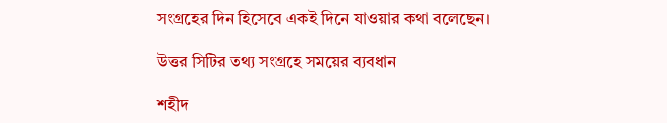সংগ্রহের দিন হিসেবে একই দিনে যাওয়ার কথা বলেছেন।

উত্তর সিটির তথ্য সংগ্রহে সময়ের ব্যবধান

শহীদ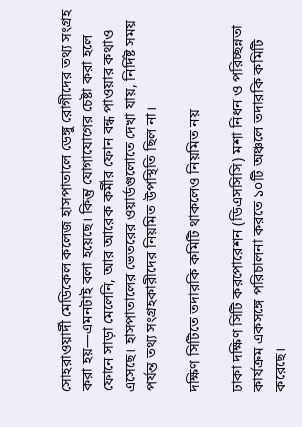সোহরাওয়ার্দী মেডিকেল কলেজ হাসপাতালে ডেঙ্গু রোগীদের তথ্য সংগ্রহ করা হয়—এমনটাই বলা হয়েছে। কিন্তু যোগাযোগের চেষ্টা করা হলে ফোনে সাড়া মেলেনি, আর আরেক কর্মীর ফোন বন্ধ পাওয়ার কথাও এসেছে। হাসপাতালের ভেতরের ওয়ার্ডগুলোতে দেখা যায়, নির্দিষ্ট সময় পর্যন্ত তথ্য সংগ্রহকারীদের নিয়মিত উপস্থিতি ছিল না।

দক্ষিণ সিটিতে তদারকি কমিটি থাকলেও নিয়মিত নয়

ঢাকা দক্ষিণ সিটি করপোরেশন (ডিএসসিসি) মশা নিধন ও পরিচ্ছন্নতা কার্যক্রম একসঙ্গে পরিচালনা করতে ১০টি অঞ্চলে তদারকি কমিটি করেছে।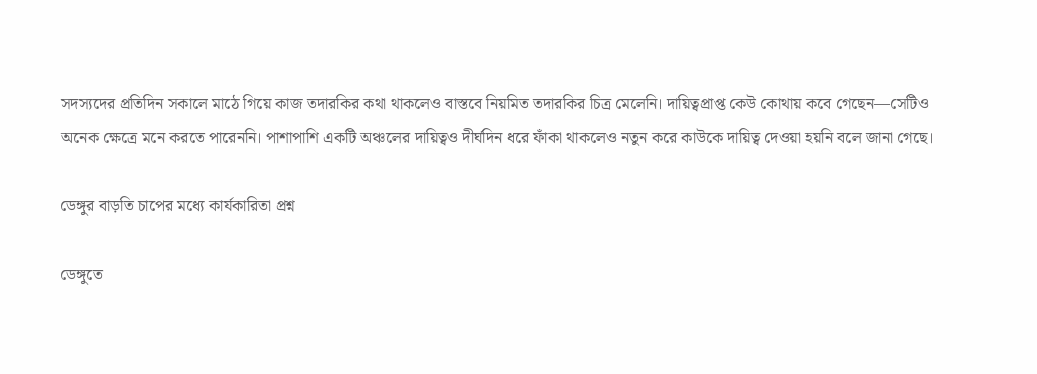সদস্যদের প্রতিদিন সকালে মাঠে গিয়ে কাজ তদারকির কথা থাকলেও বাস্তবে নিয়মিত তদারকির চিত্র মেলেনি। দায়িত্বপ্রাপ্ত কেউ কোথায় কবে গেছেন—সেটিও অনেক ক্ষেত্রে মনে করতে পারেননি। পাশাপাশি একটি অঞ্চলের দায়িত্বও দীর্ঘদিন ধরে ফাঁকা থাকলেও নতুন করে কাউকে দায়িত্ব দেওয়া হয়নি বলে জানা গেছে।

ডেঙ্গুর বাড়তি চাপের মধ্যে কার্যকারিতা প্রশ্ন

ডেঙ্গুতে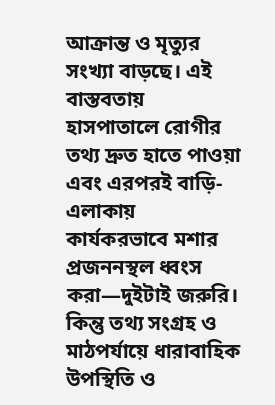আক্রান্ত ও মৃত্যুর সংখ্যা বাড়ছে। এই বাস্তবতায় হাসপাতালে রোগীর তথ্য দ্রুত হাতে পাওয়া এবং এরপরই বাড়ি-এলাকায় কার্যকরভাবে মশার প্রজননস্থল ধ্বংস করা—দুইটাই জরুরি। কিন্তু তথ্য সংগ্রহ ও মাঠপর্যায়ে ধারাবাহিক উপস্থিতি ও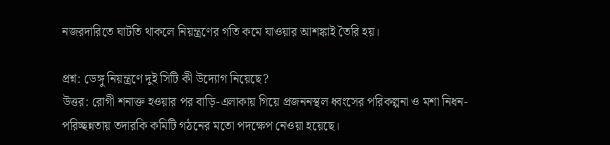নজরদারিতে ঘাটতি থাকলে নিয়ন্ত্রণের গতি কমে যাওয়ার আশঙ্কাই তৈরি হয়।

প্রশ্ন: ডেঙ্গু নিয়ন্ত্রণে দুই সিটি কী উদ্যোগ নিয়েছে?
উত্তর: রোগী শনাক্ত হওয়ার পর বাড়ি-এলাকায় গিয়ে প্রজননস্থল ধ্বংসের পরিকল্পনা ও মশা নিধন-পরিচ্ছন্নতায় তদারকি কমিটি গঠনের মতো পদক্ষেপ নেওয়া হয়েছে।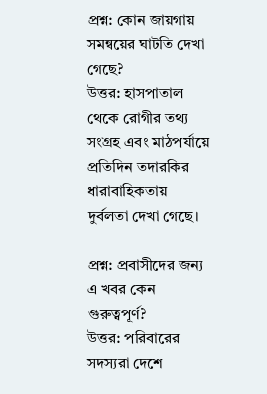প্রশ্ন: কোন জায়গায় সমন্বয়ের ঘাটতি দেখা গেছে?
উত্তর: হাসপাতাল থেকে রোগীর তথ্য সংগ্রহ এবং মাঠপর্যায়ে প্রতিদিন তদারকির ধারাবাহিকতায় দুর্বলতা দেখা গেছে।

প্রশ্ন: প্রবাসীদের জন্য এ খবর কেন গুরুত্বপূর্ণ?
উত্তর: পরিবারের সদস্যরা দেশে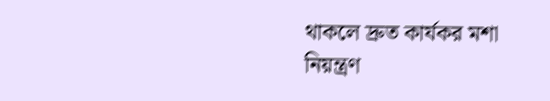থাকলে দ্রুত কার্যকর মশা নিয়ন্ত্রণ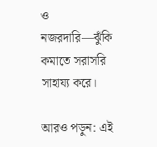ও নজরদারি—ঝুঁকি কমাতে সরাসরি সাহায্য করে।

আরও পড়ুন: এই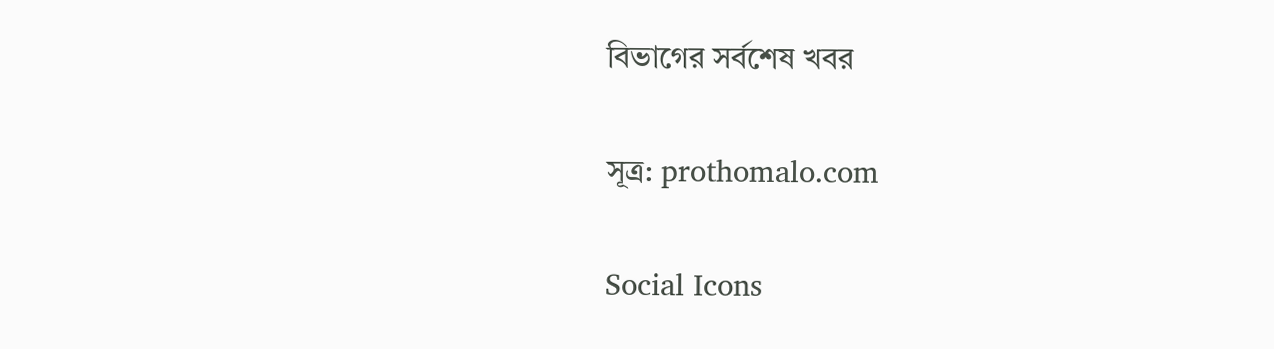বিভাগের সর্বশেষ খবর

সূত্র: prothomalo.com

Social Icons